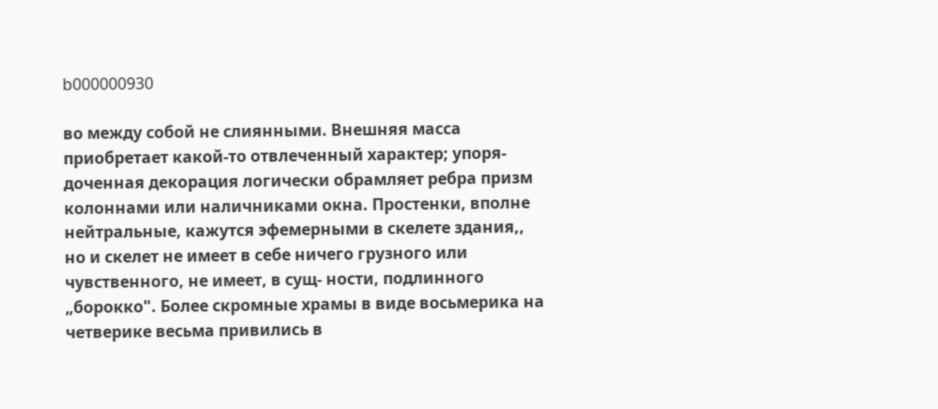b000000930

во между собой не слиянными. Внешняя масса приобретает какой-то отвлеченный характер; упоря- доченная декорация логически обрамляет ребра призм колоннами или наличниками окна. Простенки, вполне нейтральные, кажутся эфемерными в скелете здания,, но и скелет не имеет в себе ничего грузного или чувственного, не имеет, в сущ- ности, подлинного „борокко". Более скромные храмы в виде восьмерика на четверике весьма привились в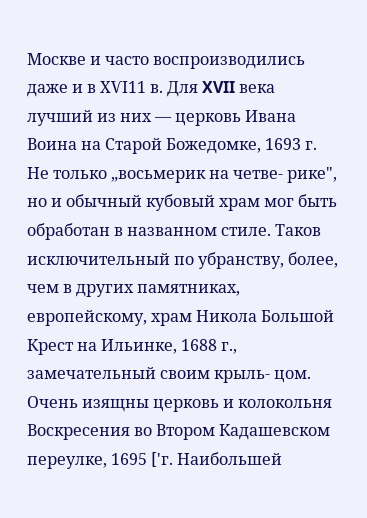Москве и часто воспроизводились даже и в ХѴІ11 в. Для XVII века лучший из них — церковь Ивана Воина на Старой Божедомке, 1693 г. Не только „восьмерик на четве- рике", но и обычный кубовый храм мог быть обработан в названном стиле. Таков исключительный по убранству, более, чем в других памятниках, европейскому, храм Никола Большой Крест на Ильинке, 1688 г., замечательный своим крыль- цом. Очень изящны церковь и колокольня Воскресения во Втором Кадашевском переулке, 1695 ['г. Наибольшей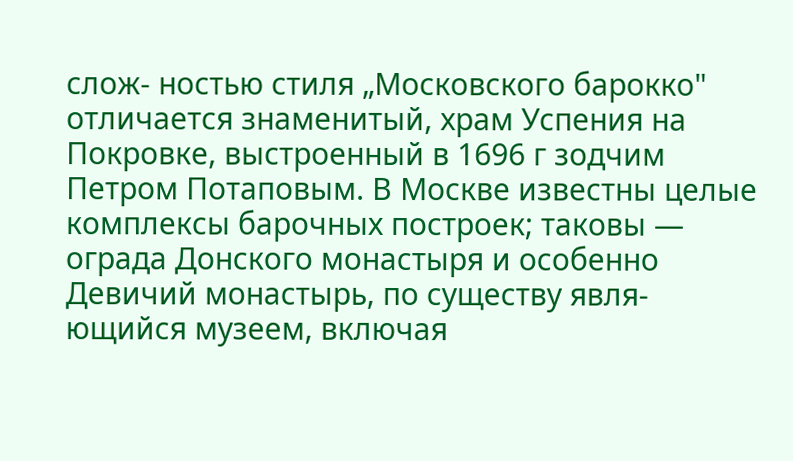слож- ностью стиля „Московского барокко" отличается знаменитый, храм Успения на Покровке, выстроенный в 1696 г зодчим Петром Потаповым. В Москве известны целые комплексы барочных построек; таковы — ограда Донского монастыря и особенно Девичий монастырь, по существу явля- ющийся музеем, включая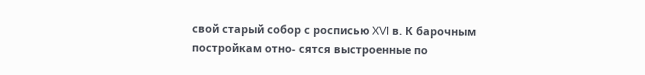свой старый собор с росписью XVI в. К барочным постройкам отно- сятся выстроенные по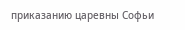приказанию царевны Софьи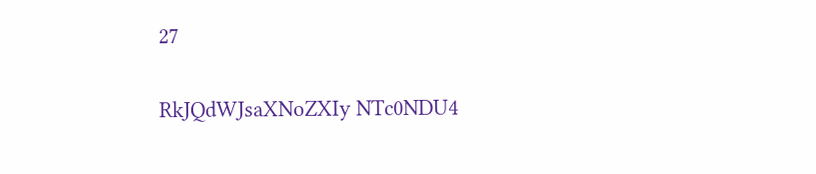27

RkJQdWJsaXNoZXIy NTc0NDU4